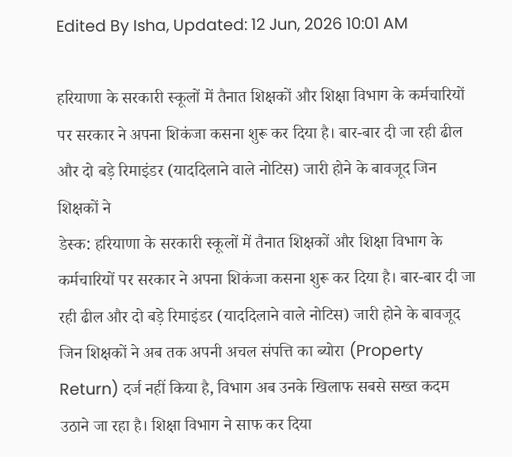Edited By Isha, Updated: 12 Jun, 2026 10:01 AM

हरियाणा के सरकारी स्कूलों में तैनात शिक्षकों और शिक्षा विभाग के कर्मचारियों पर सरकार ने अपना शिकंजा कसना शुरू कर दिया है। बार-बार दी जा रही ढील और दो बड़े रिमाइंडर (याददिलाने वाले नोटिस) जारी होने के बावजूद जिन शिक्षकों ने
डेस्क: हरियाणा के सरकारी स्कूलों में तैनात शिक्षकों और शिक्षा विभाग के कर्मचारियों पर सरकार ने अपना शिकंजा कसना शुरू कर दिया है। बार-बार दी जा रही ढील और दो बड़े रिमाइंडर (याददिलाने वाले नोटिस) जारी होने के बावजूद जिन शिक्षकों ने अब तक अपनी अचल संपत्ति का ब्योरा (Property Return) दर्ज नहीं किया है, विभाग अब उनके खिलाफ सबसे सख्त कदम उठाने जा रहा है। शिक्षा विभाग ने साफ कर दिया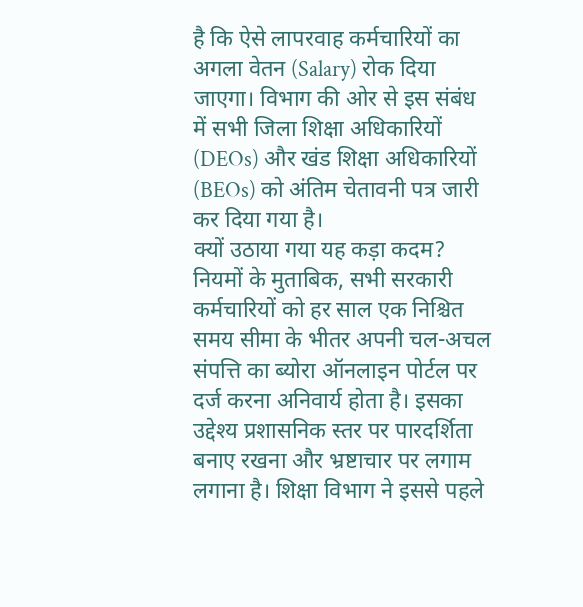है कि ऐसे लापरवाह कर्मचारियों का अगला वेतन (Salary) रोक दिया जाएगा। विभाग की ओर से इस संबंध में सभी जिला शिक्षा अधिकारियों (DEOs) और खंड शिक्षा अधिकारियों (BEOs) को अंतिम चेतावनी पत्र जारी कर दिया गया है।
क्यों उठाया गया यह कड़ा कदम?
नियमों के मुताबिक, सभी सरकारी कर्मचारियों को हर साल एक निश्चित समय सीमा के भीतर अपनी चल-अचल संपत्ति का ब्योरा ऑनलाइन पोर्टल पर दर्ज करना अनिवार्य होता है। इसका उद्देश्य प्रशासनिक स्तर पर पारदर्शिता बनाए रखना और भ्रष्टाचार पर लगाम लगाना है। शिक्षा विभाग ने इससे पहले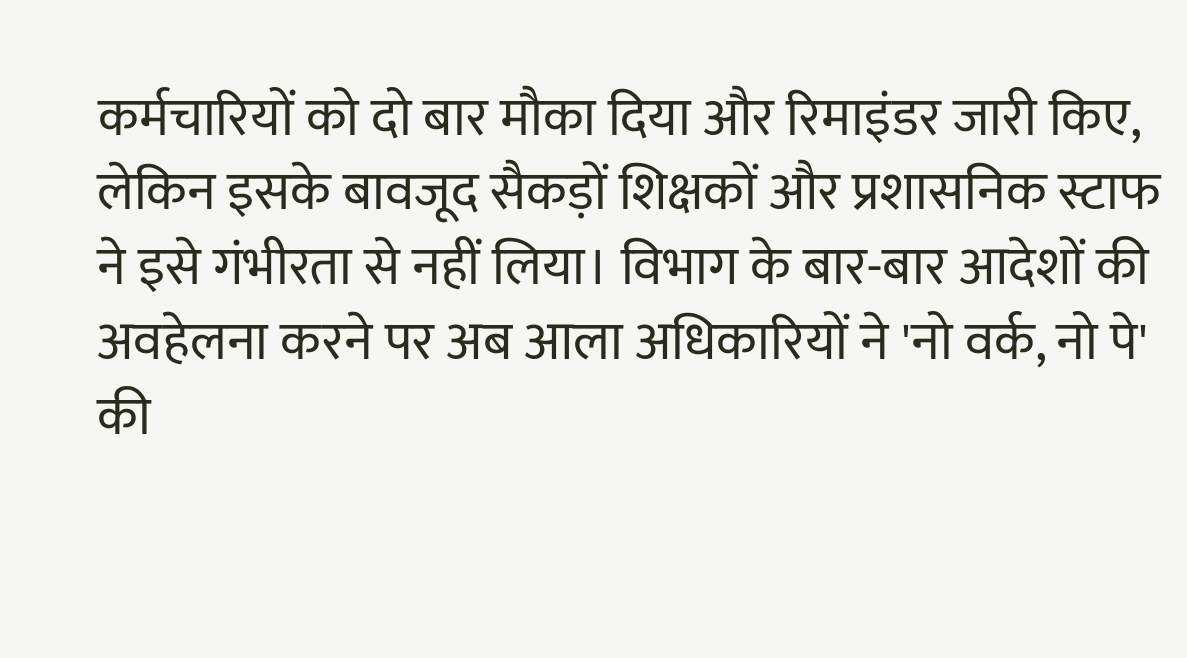कर्मचारियों को दो बार मौका दिया और रिमाइंडर जारी किए, लेकिन इसके बावजूद सैकड़ों शिक्षकों और प्रशासनिक स्टाफ ने इसे गंभीरता से नहीं लिया। विभाग के बार-बार आदेशों की अवहेलना करने पर अब आला अधिकारियों ने 'नो वर्क, नो पे' की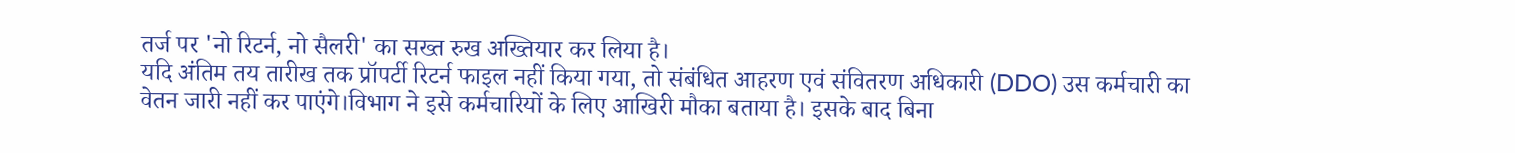तर्ज पर 'नो रिटर्न, नो सैलरी' का सख्त रुख अख्तियार कर लिया है।
यदि अंतिम तय तारीख तक प्रॉपर्टी रिटर्न फाइल नहीं किया गया, तो संबंधित आहरण एवं संवितरण अधिकारी (DDO) उस कर्मचारी का वेतन जारी नहीं कर पाएंगे।विभाग ने इसे कर्मचारियों के लिए आखिरी मौका बताया है। इसके बाद बिना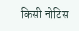किसी नोटिस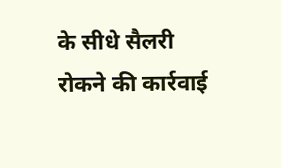के सीधे सैलरी रोकने की कार्रवाई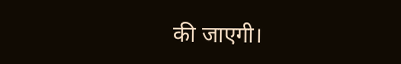की जाएगी।